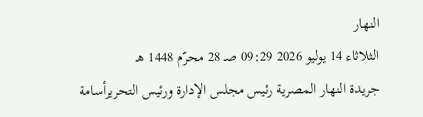النهار
الثلاثاء 14 يوليو 2026 09:29 صـ 28 محرّم 1448 هـ
جريدة النهار المصرية رئيس مجلس الإدارة ورئيس التحريرأسامة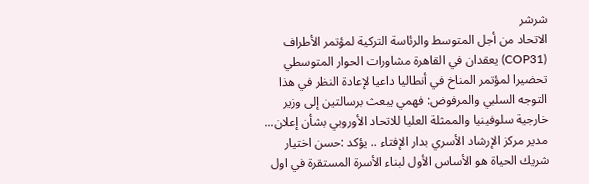شرشر
الاتحاد من أجل المتوسط والرئاسة التركية لمؤتمر الأطراف (COP31) يعقدان في القاهرة مشاورات الحوار المتوسطي تحضيرا لمؤتمر المناخ في أنطاليا داعيا لإعادة النظر في هذا التوجه السلبي والمرفوض: فهمي يبعث برسالتين إلى وزير خارجية سلوفينيا والممثلة العليا للاتحاد الأوروبي بشأن إعلان... مدير مركز الإرشاد الأسري بدار الإفتاء .. يؤكد :حسن اختيار شريك الحياة هو الأساس الأول لبناء الأسرة المستقرة في اول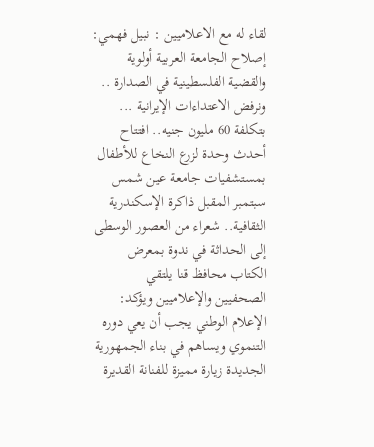لقاء له مع الاعلاميين : نبيل فهمي: إصلاح الجامعة العربية أولوية والقضية الفلسطينية في الصدارة .. ونرفض الاعتداءات الإيرانية ... بتكلفة 60 مليون جنيه.. افتتاح أحدث وحدة لزرع النخاع للأطفال بمستشفيات جامعة عين شمس سبتمبر المقبل ذاكرة الإسكندرية الثقافية.. شعراء من العصور الوسطى إلى الحداثة في ندوة بمعرض الكتاب محافظ قنا يلتقي الصحفيين والإعلاميين ويؤكد: الإعلام الوطني يجب أن يعي دوره التنموي ويساهم في بناء الجمهورية الجديدة زيارة مميزة للفنانة القديرة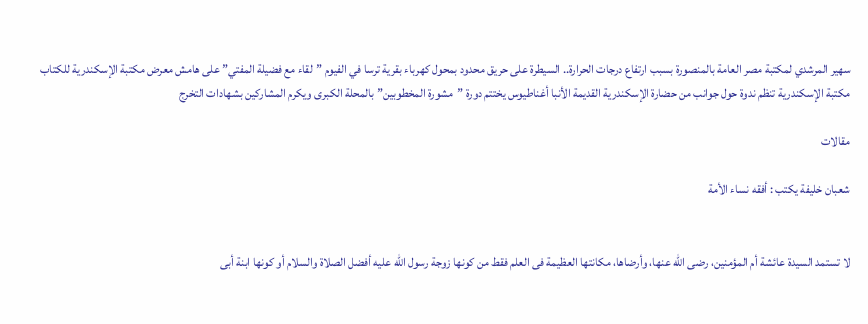سهير المرشدي لمكتبة مصر العامة بالمنصورة بسبب ارتفاع درجات الحرارة.. السيطرة على حريق محدود بمحول كهرباء بقرية ترسا في الفيوم ”لقاء مع فضيلة المفتي” على هامش معرض مكتبة الإسكندرية للكتاب مكتبة الإسكندرية تنظم ندوة حول جوانب من حضارة الإسكندرية القديمة الأنبا أغناطيوس يختتم دورة ”مشورة المخطوبين” بالمحلة الكبرى ويكرم المشاركين بشهادات التخرج

مقالات

شعبان خليفة يكتب : أفقه نساء الأمة


لا تستمد السيدة عائشة أم المؤمنين، رضى الله عنها، وأرضاها، مكانتها العظيمة فى العلم فقط من كونها زوجة رسول الله عليه أفضل الصلاة والسلام أو كونها ابنة أبى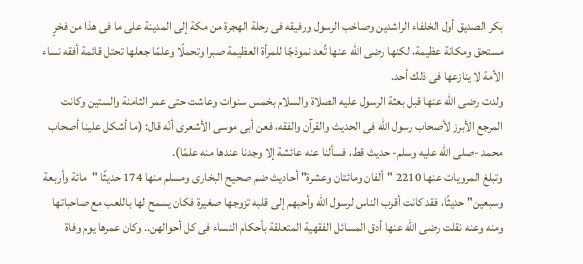بكر الصديق أول الخلفاء الراشدين وصاخب الرسول ورفيقه فى رحلة الهجرة من مكة إلى المدينة على ما فى هذا من فخرٍ مستحق ومكانة عظيمة، لكنها رضى الله عنها تُعد نموذجًا للمرأة العظيمة صبرا وتحملًا وعلمًا جعلها تحتل قائمة أفقه نساء الأمة لا ينازعها فى ذلك أحد.
ولدت رضى الله عنها قبل بعثة الرسول عليه الصلاة والسلام بخمس سنوات وعاشت حتى عمر الثامنة والستين وكانت المرجع الأبرز لأصحاب رسول الله فى الحديث والقرآن والفقه، فعن أبى موسى الأشعرى أنّه قال: (ما أشكل علينا أصحاب محمد -صلى الله عليه وسلم- حديث قط، فسألنا عنه عائشة إلا وجدنا عندها منه علمًا).
وتبلغ المرويات عنها 2210 "ألفان ومائتان وعشرة" أحاديث ضم صحيح البخارى ومسلم منها 174 حديثًا "مائة وأربعة وسبعين" حديثًا، فقد كانت أقرب الناس لرسول الله وأحبهم إلى قلبه تزوجها صغيرة فكان يسمح لها باللعب مع صاحباتها ومنه وعنه نقلت رضى الله عنها أدق المسائل الفقهية المتعلقة بأحكام النساء فى كل أحوالهن.. وكان عمرها يوم وفاة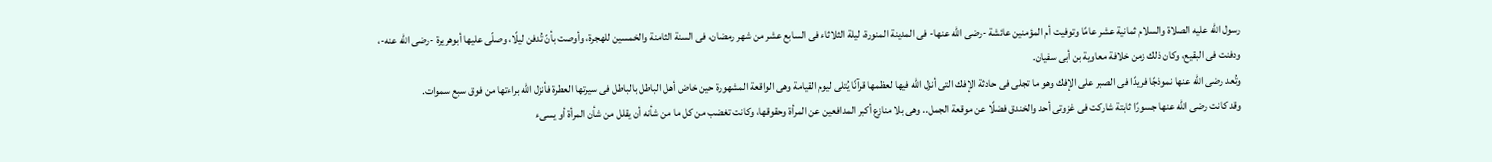رسول الله عليه الصلاة والسلام ثمانية عشر عامًا وتوفيت أم المؤمنين عائشة -رضى الله عنها- فى المدينة المنورة، ليلة الثلاثاء فى السابع عشر من شهر رمضان، فى السنة الثامنة والخمسين للهجرة، وأوصت بأنّ تُدفن ليلًا، وصلّى عليها أبوهريرة -رضى الله عنه-، ودفنت فى البقيع، وكان ذلك زمن خلافة معاوية بن أبى سفيان.
وتُعد رضى الله عنها نموذجًا فريدًا فى الصبر على الإفك وهو ما تجلى فى حادثة الإفك التى أنزل الله فيها لعظمها قرآنًا يُتلى ليوم القيامة وهى الواقعة المشهورة حين خاض أهل الباطل بالباطل فى سيرتها العطرة فأنزل الله براءتها من فوق سبع سموات.
وقد كانت رضى الله عنها جسورًا ثابتة شاركت فى غزوتى أحد والخندق فضلًا عن موقعة الجمل.. وهى بلا منازع أكبر المدافعين عن المرأة وحقوقها، وكانت تغضب من كل ما من شأنه أن يقلل من شأن المرأة أو يسىء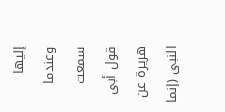إليها وعندما سمعت قول أبى هريرة عن النبى (إنما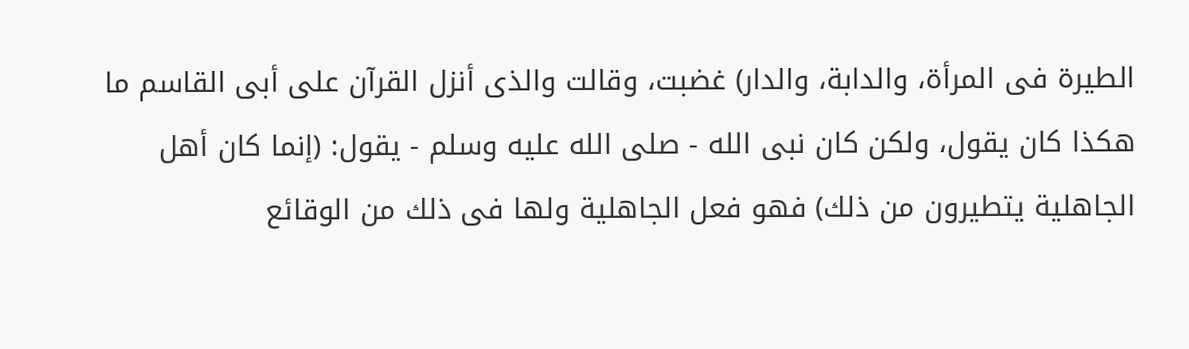الطيرة فى المرأة، والدابة، والدار) غضبت، وقالت والذى أنزل القرآن على أبى القاسم ما هكذا كان يقول، ولكن كان نبى الله - صلى الله عليه وسلم - يقول: (إنما كان أهل الجاهلية يتطيرون من ذلك) فهو فعل الجاهلية ولها فى ذلك من الوقائع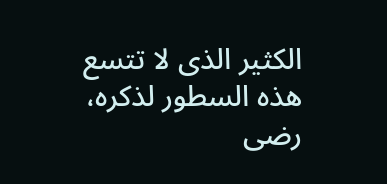الكثير الذى لا تتسع هذه السطور لذكره، رضى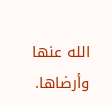الله عنها وأرضاها.